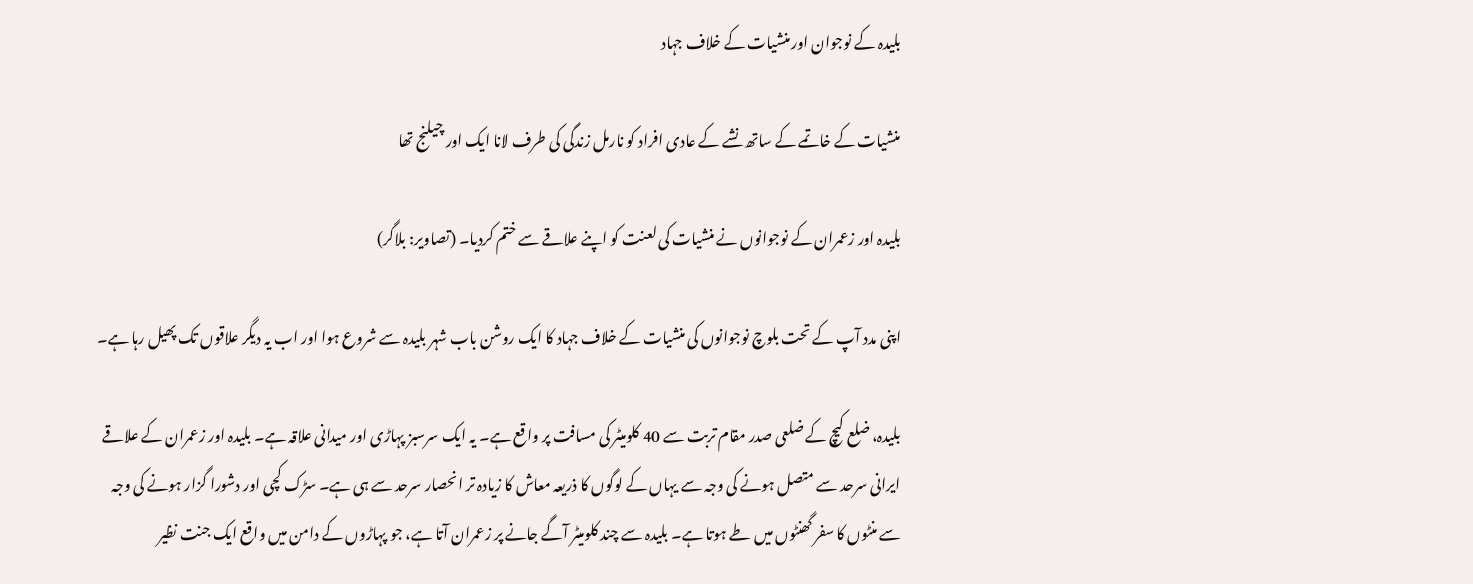بلیدہ کے نوجوان اور منشیات کے خلاف جہاد

منشیات کے خاتمے کے ساتھ نشے کے عادی افراد کو نارمل زندگی کی طرف لانا ایک اور چیلنج تھا

بلیدہ اور زعمران کے نوجوانوں نے منشیات کی لعنت کو اپنے علاقے سے ختم کردیا۔ (تصاویر: بلاگر)

اپنی مدد آپ کے تحت بلوچ نوجوانوں کی منشیات کے خلاف جہاد کا ایک روشن باب شہر بلیدہ سے شروع ہوا اور اب یہ دیگر علاقوں تک پھیل رہا ہے۔

بلیدہ، ضلع کیچ کے ضلعی صدر مقام تربت سے 40 کلومیٹر کی مسافت پر واقع ہے۔ یہ ایک سرسبز پہاڑی اور میدانی علاقہ ہے۔ بلیدہ اور زعمران کے علاقے ایرانی سرحد سے متصل ہونے کی وجہ سے یہاں کے لوگوں کا ذریعہ معاش کا زیادہ تر انحصار سرحد سے ہی ہے۔ سڑک کچی اور دشورا گزار ہونے کی وجہ سے منٹوں کا سفر گھنٹوں میں طے ہوتا ہے۔ بلیدہ سے چند کلومیٹر آگے جانے پر زعمران آتا ہے، جو پہاڑوں کے دامن میں واقع ایک جنت نظیر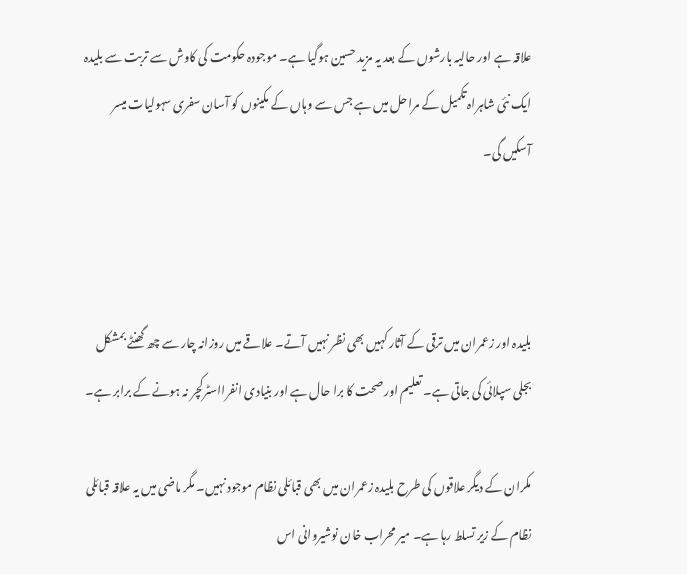علاقہ ہے اور حالیہ بارشوں کے بعد یہ مزید حسین ہوگیا ہے۔ موجودہ حکومت کی کاوش سے تربت سے بلیدہ ایک نئی شاہراہ تکمیل کے مراحل میں ہے جس سے وہاں کے مکینوں کو آسان سفری سہولیات میسر آسکیں گی۔



بلیدہ اور زعمران میں ترقی کے آثار کہیں بھی نظر نہیں آتے۔ علاقے میں روزانہ چار سے چھ گھنٹے بمشکل بجلی سپلائی کی جاتی ہے۔ تعلیم اور صحت کا برا حال ہے اور بنیادی انفرااسٹرکچر نہ ہونے کے برابر ہے۔

مکران کے دیگر علاقوں کی طرح بلیدہ زعمران میں بھی قبائلی نظام موجود نہیں۔ مگر ماضی میں یہ علاقہ قبائلی نظام کے زیر تسلط رہا ہے۔ میر محراب خان نوشیروانی اس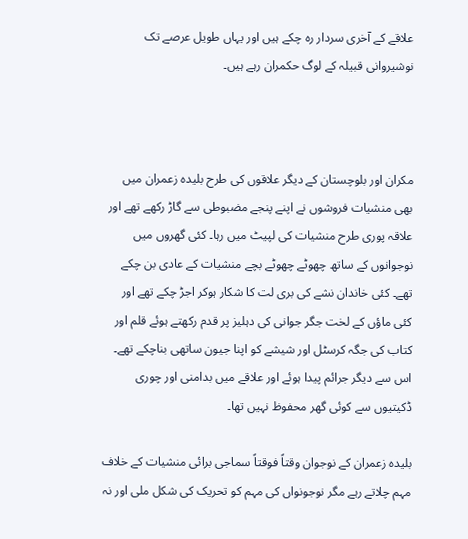علاقے کے آخری سردار رہ چکے ہیں اور یہاں طویل عرصے تک نوشیروانی قبیلہ کے لوگ حکمران رہے ہیں۔



مکران اور بلوچستان کے دیگر علاقوں کی طرح بلیدہ زعمران میں بھی منشیات فروشوں نے اپنے پنجے مضبوطی سے گاڑ رکھے تھے اور علاقہ پوری طرح منشیات کی لپیٹ میں رہا۔ کئی گھروں میں نوجوانوں کے ساتھ چھوٹے چھوٹے بچے منشیات کے عادی بن چکے تھے۔ کئی خاندان نشے کی بری لت کا شکار ہوکر اجڑ چکے تھے اور کئی ماؤں کے لخت جگر جوانی کی دہلیز پر قدم رکھتے ہوئے قلم اور کتاب کی جگہ کرسٹل اور شیشے کو اپنا جیون ساتھی بناچکے تھے۔ اس سے دیگر جرائم پیدا ہوئے اور علاقے میں بدامنی اور چوری ڈکیتیوں سے کوئی گھر محفوظ نہیں تھا۔

بلیدہ زعمران کے نوجوان وقتاً فوقتاً سماجی برائی منشیات کے خلاف مہم چلاتے رہے مگر نوجونواں کی مہم کو تحریک کی شکل ملی اور نہ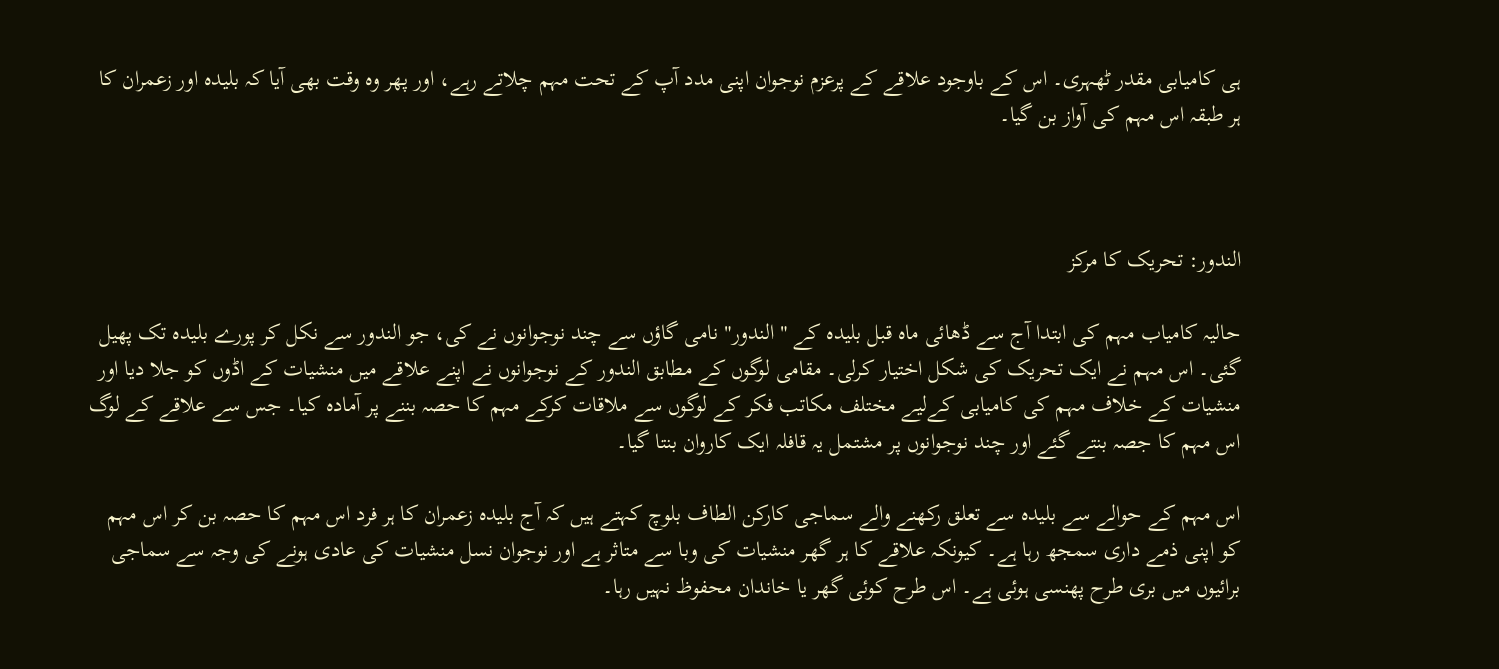ہی کامیابی مقدر ٹھہری۔ اس کے باوجود علاقے کے پرعزم نوجوان اپنی مدد آپ کے تحت مہم چلاتے رہے، اور پھر وہ وقت بھی آیا کہ بلیدہ اور زعمران کا ہر طبقہ اس مہم کی آواز بن گیا۔



الندور: تحریک کا مرکز

حالیہ کامیاب مہم کی ابتدا آج سے ڈھائی ماہ قبل بلیدہ کے " الندور" نامی گاؤں سے چند نوجوانوں نے کی، جو الندور سے نکل کر پورے بلیدہ تک پھیل گئی۔ اس مہم نے ایک تحریک کی شکل اختیار کرلی۔ مقامی لوگوں کے مطابق الندور کے نوجوانوں نے اپنے علاقے میں منشیات کے اڈوں کو جلا دیا اور منشیات کے خلاف مہم کی کامیابی کےلیے مختلف مکاتب فکر کے لوگوں سے ملاقات کرکے مہم کا حصہ بننے پر آمادہ کیا۔ جس سے علاقے کے لوگ اس مہم کا جصہ بنتے گئے اور چند نوجوانوں پر مشتمل یہ قافلہ ایک کاروان بنتا گیا۔

اس مہم کے حوالے سے بلیدہ سے تعلق رکھنے والے سماجی کارکن الطاف بلوچ کہتے ہیں کہ آج بلیدہ زعمران کا ہر فرد اس مہم کا حصہ بن کر اس مہم کو اپنی ذمے داری سمجھ رہا ہے۔ کیونکہ علاقے کا ہر گھر منشیات کی وبا سے متاثر ہے اور نوجوان نسل منشیات کی عادی ہونے کی وجہ سے سماجی برائیوں میں بری طرح پھنسی ہوئی ہے۔ اس طرح کوئی گھر یا خاندان محفوظ نہیں رہا۔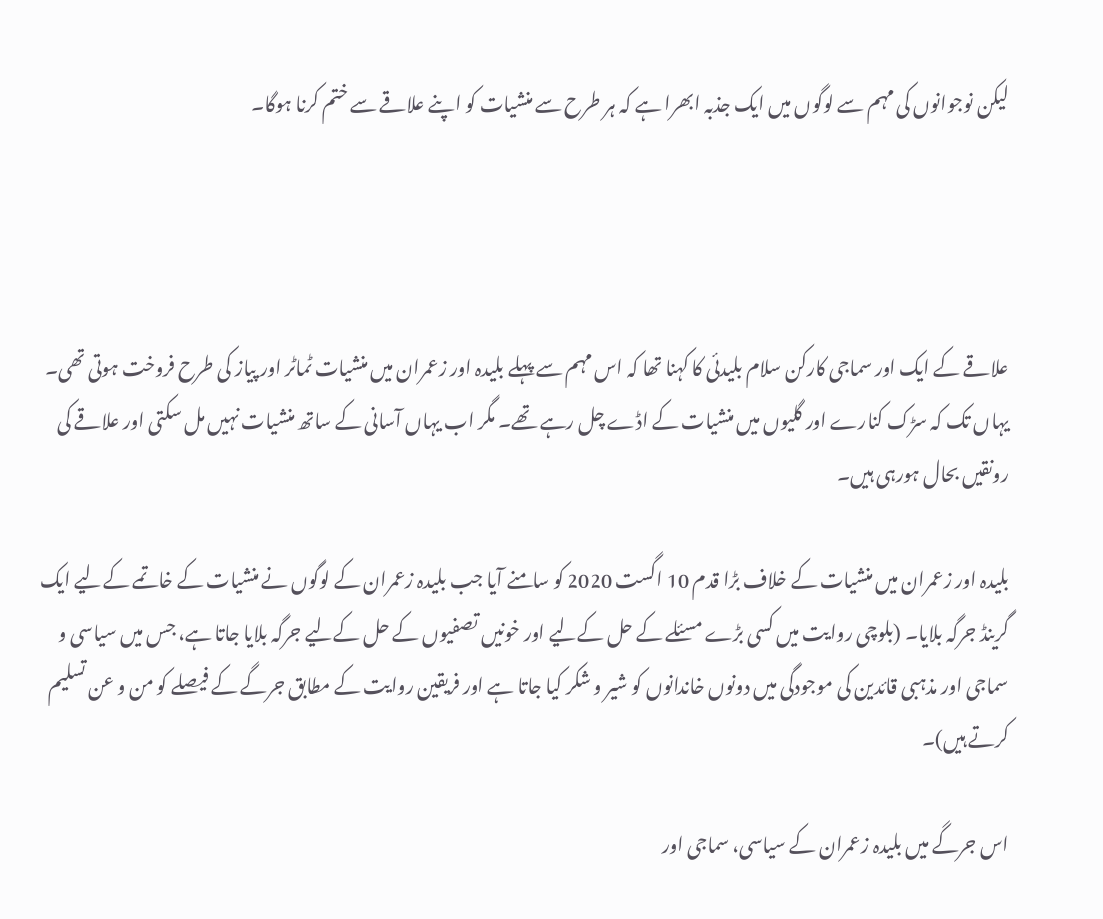لیکن نوجوانوں کی مہم سے لوگوں میں ایک جذبہ ابھرا ہے کہ ہر طرح سے منشیات کو اپنے علاقے سے ختم کرنا ہوگا۔




علاقے کے ایک اور سماجی کارکن سلام بلیدئی کا کہنا تھا کہ اس مہم سے پہلے بلیدہ اور زعمران میں منشیات ٹماٹر اور پیاز کی طرح فروخت ہوتی تھی۔ یہاں تک کہ سڑک کنارے اور گلیوں میں منشیات کے اڈے چل رہے تھے۔ مگر اب یہاں آسانی کے ساتھ منشیات نہیں مل سکتی اور علاقے کی رونقیں بحال ہورہی ہیں۔

بلیدہ اور زعمران میں منشیات کے خلاف بڑا قدم 10 اگست 2020 کو سامنے آیا جب بلیدہ زعمران کے لوگوں نے منشیات کے خاتمے کےلیے ایک گرینڈ جرگہ بلایا۔ (بلوچی روایت میں کسی بڑے مسئلے کے حل کےلیے اور خونیں تصفیوں کے حل کےلیے جرگہ بلایا جاتا ہے، جس میں سیاسی و سماجی اور مذہبی قائدین کی موجودگی میں دونوں خاندانوں کو شیر و شکر کیا جاتا ہے اور فریقین روایت کے مطابق جرگے کے فیصلے کو من و عن تسلیم کرتے ہیں)۔

اس جرگے میں بلیدہ زعمران کے سیاسی، سماجی اور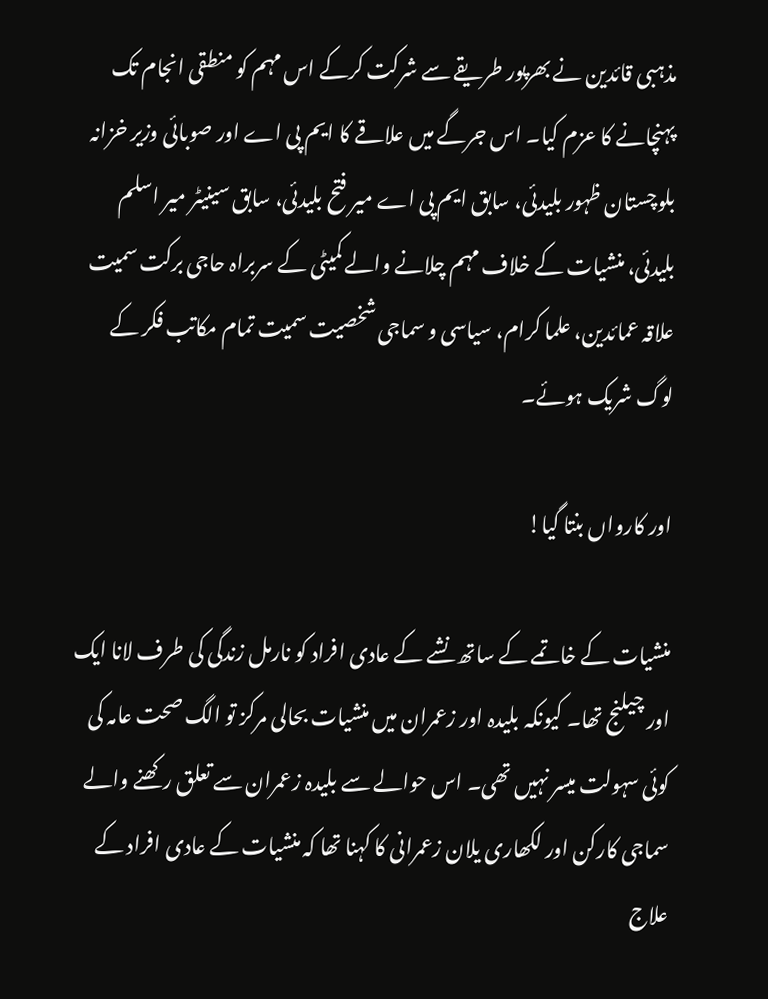مذہبی قائدین نے بھرپور طریقے سے شرکت کرکے اس مہم کو منطقی انجام تک پہنچانے کا عزم کیا۔ اس جرگے میں علاقے کا ایم پی اے اور صوبائی وزیر خزانہ بلوچستان ظہور بلیدئی، سابق ایم پی اے میر فتح بلیدئی، سابق سینیٹر میر اسلم بلیدئی، منشیات کے خلاف مہم چلانے والے کمیٹی کے سربراہ حاجی برکت سمیت علاقہ عمائدین، علما کرام، سیاسی و سماجی شخصیت سمیت تمام مکاتب فکر کے لوگ شریک ہوئے۔

اور کارواں بنتا گیا!

منشیات کے خاتمے کے ساتھ نشے کے عادی افراد کو نارمل زندگی کی طرف لانا ایک اور چیلنج تھا۔ کیونکہ بلیدہ اور زعمران میں منشیات بحالی مرکز تو الگ صحت عامہ کی کوئی سہولت میسر نہیں تھی۔ اس حوالے سے بلیدہ زعمران سے تعلق رکھنے والے سماجی کارکن اور لکھاری یلان زعمرانی کا کہنا تھا کہ منشیات کے عادی افراد کے علاج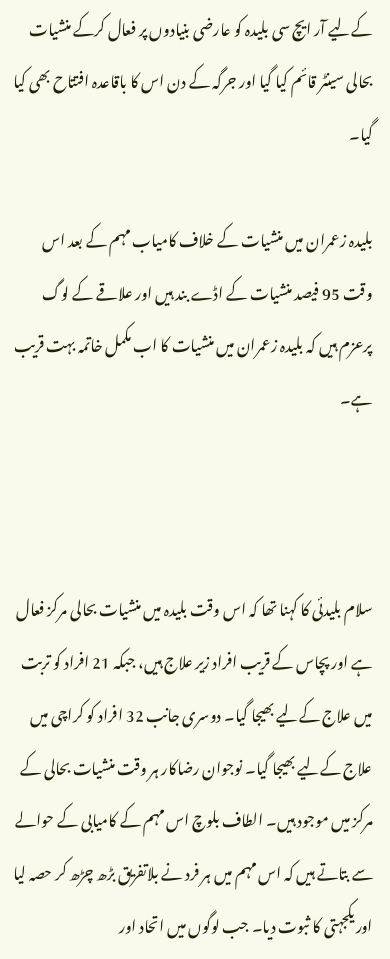کےلیے آر ایچ سی بلیدہ کو عارضی بنیادوں پر فعال کرکے منشیات بحالی سینٹر قائم کیا گیا اور جرگہ کے دن اس کا باقاعدہ افتتاح بھی کیا گیا۔

بلیدہ زعمران میں منشیات کے خلاف کامیاب مہم کے بعد اس وقت 95 فیصد منشیات کے اڈے بند ہیں اور علاقے کے لوگ پرعزم ہیں کہ بلیدہ زعمران میں منشیات کا اب مکمل خاتمہ بہت قریب ہے۔



سلام بلیدئی کا کہنا تھا کہ اس وقت بلیدہ میں منشیات بحالی مرکز فعال ہے اور پچاس کے قریب افراد زیر علاج ہیں، جبکہ 21 افراد کو تربت میں علاج کےلیے بھیجا گیا۔ دوسری جانب 32 افراد کو کراچی میں علاج کےلیے بھیجا گیا۔ نوجوان رضاکار ہر وقت منشیات بحالی کے مرکز میں موجود ہیں۔ الطاف بلوچ اس مہم کے کامیابی کے حوالے سے بتاتے ہیں کہ اس مہم میں ہر فرد نے بلاتفریق بڑھ چڑھ کر حصہ لیا اور یکجہتی کا ثبوت دیا۔ جب لوگوں میں اتحاد اور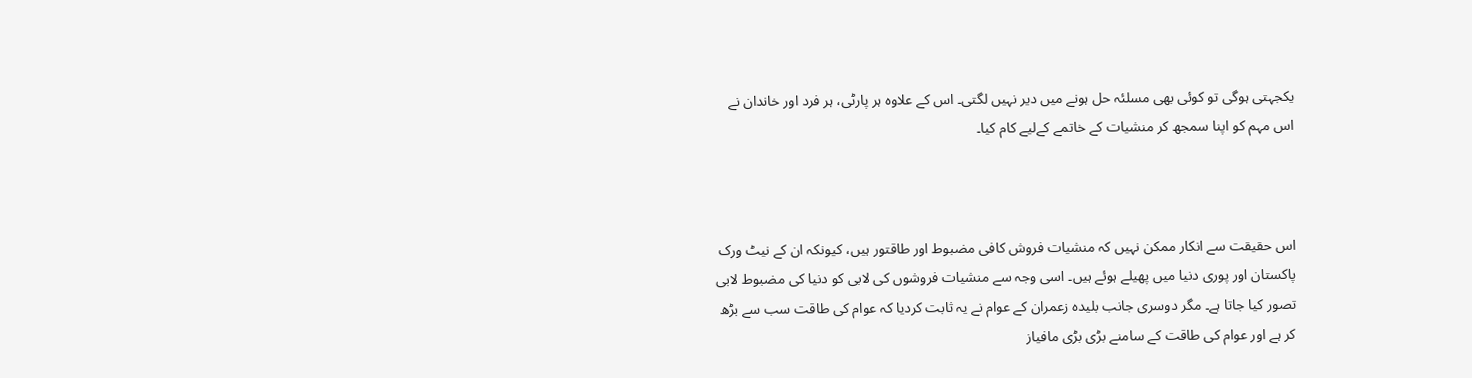یکجہتی ہوگی تو کوئی بھی مسلئہ حل ہونے میں دیر نہیں لگتی۔ اس کے علاوہ ہر پارٹی، ہر فرد اور خاندان نے اس مہم کو اپنا سمجھ کر منشیات کے خاتمے کےلیے کام کیا۔



اس حقیقت سے انکار ممکن نہیں کہ منشیات فروش کافی مضبوط اور طاقتور ہیں، کیونکہ ان کے نیٹ ورک پاکستان اور پوری دنیا میں پھیلے ہوئے ہیں۔ اسی وجہ سے منشیات فروشوں کی لابی کو دنیا کی مضبوط لابی تصور کیا جاتا ہے۔ مگر دوسری جانب بلیدہ زعمران کے عوام نے یہ ثابت کردیا کہ عوام کی طاقت سب سے بڑھ کر ہے اور عوام کی طاقت کے سامنے بڑی بڑی مافیاز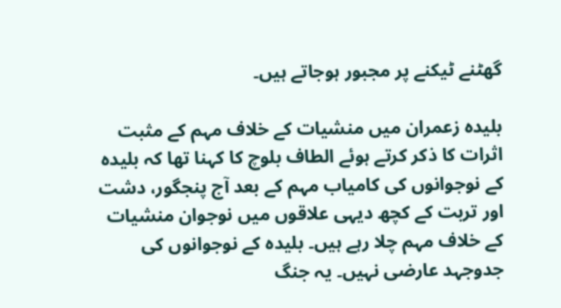گھٹنے ٹیکنے پر مجبور ہوجاتے ہیں۔

بلیدہ زعمران میں منشیات کے خلاف مہم کے مثبت اثرات کا ذکر کرتے ہوئے الطاف بلوچ کا کہنا تھا کہ بلیدہ کے نوجوانوں کی کامیاب مہم کے بعد آج پنجگور، دشت اور تربت کے کچھ دیہی علاقوں میں نوجوان منشیات کے خلاف مہم چلا رہے ہیں۔ بلیدہ کے نوجوانوں کی جدوجہد عارضی نہیں۔ یہ جنگ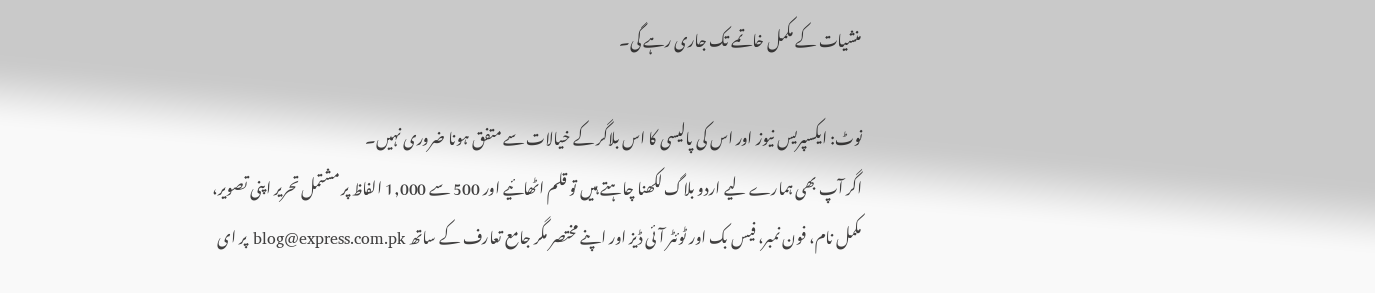منشیات کے مکمل خاتمے تک جاری رہے گی۔

نوٹ: ایکسپریس نیوز اور اس کی پالیسی کا اس بلاگر کے خیالات سے متفق ہونا ضروری نہیں۔
اگر آپ بھی ہمارے لیے اردو بلاگ لکھنا چاہتے ہیں تو قلم اٹھائیے اور 500 سے 1,000 الفاظ پر مشتمل تحریر اپنی تصویر، مکمل نام، فون نمبر، فیس بک اور ٹوئٹر آئی ڈیز اور اپنے مختصر مگر جامع تعارف کے ساتھ blog@express.com.pk پر ای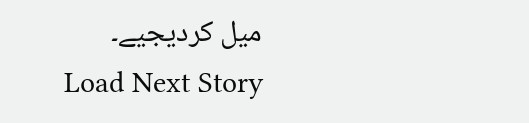میل کردیجیے۔
Load Next Story